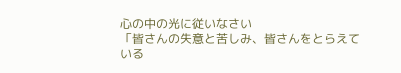心の中の光に従いなさい
「皆さんの失意と苦しみ、皆さんをとらえている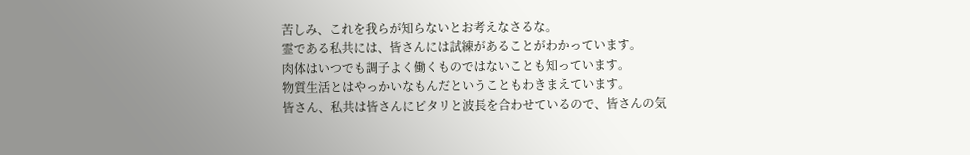苦しみ、これを我らが知らないとお考えなさるな。
霊である私共には、皆さんには試練があることがわかっています。
肉体はいつでも調子よく働くものではないことも知っています。
物質生活とはやっかいなもんだということもわきまえています。
皆さん、私共は皆さんにピタリと波長を合わせているので、皆さんの気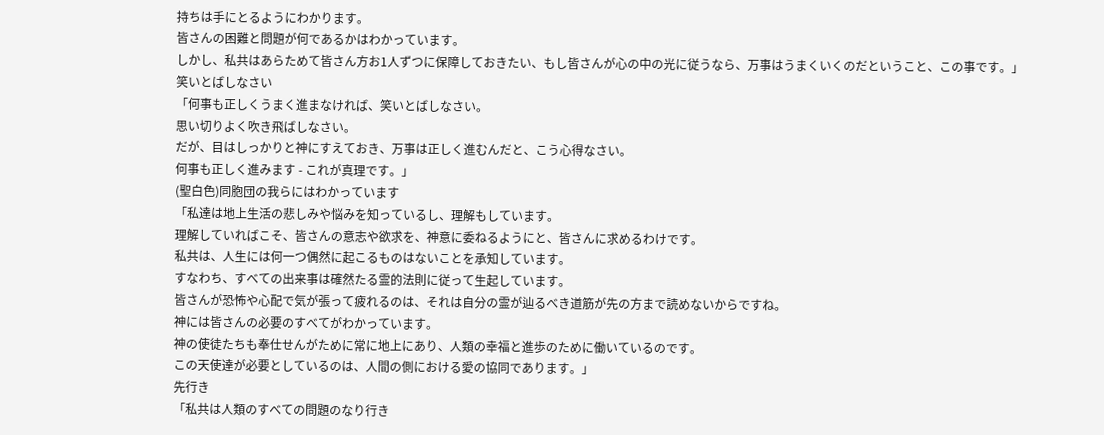持ちは手にとるようにわかります。
皆さんの困難と問題が何であるかはわかっています。
しかし、私共はあらためて皆さん方お1人ずつに保障しておきたい、もし皆さんが心の中の光に従うなら、万事はうまくいくのだということ、この事です。」
笑いとばしなさい
「何事も正しくうまく進まなければ、笑いとばしなさい。
思い切りよく吹き飛ばしなさい。
だが、目はしっかりと神にすえておき、万事は正しく進むんだと、こう心得なさい。
何事も正しく進みます - これが真理です。」
(聖白色)同胞団の我らにはわかっています
「私達は地上生活の悲しみや悩みを知っているし、理解もしています。
理解していればこそ、皆さんの意志や欲求を、神意に委ねるようにと、皆さんに求めるわけです。
私共は、人生には何一つ偶然に起こるものはないことを承知しています。
すなわち、すべての出来事は確然たる霊的法則に従って生起しています。
皆さんが恐怖や心配で気が張って疲れるのは、それは自分の霊が辿るべき道筋が先の方まで読めないからですね。
神には皆さんの必要のすべてがわかっています。
神の使徒たちも奉仕せんがために常に地上にあり、人類の幸福と進歩のために働いているのです。
この天使達が必要としているのは、人間の側における愛の協同であります。」
先行き
「私共は人類のすべての問題のなり行き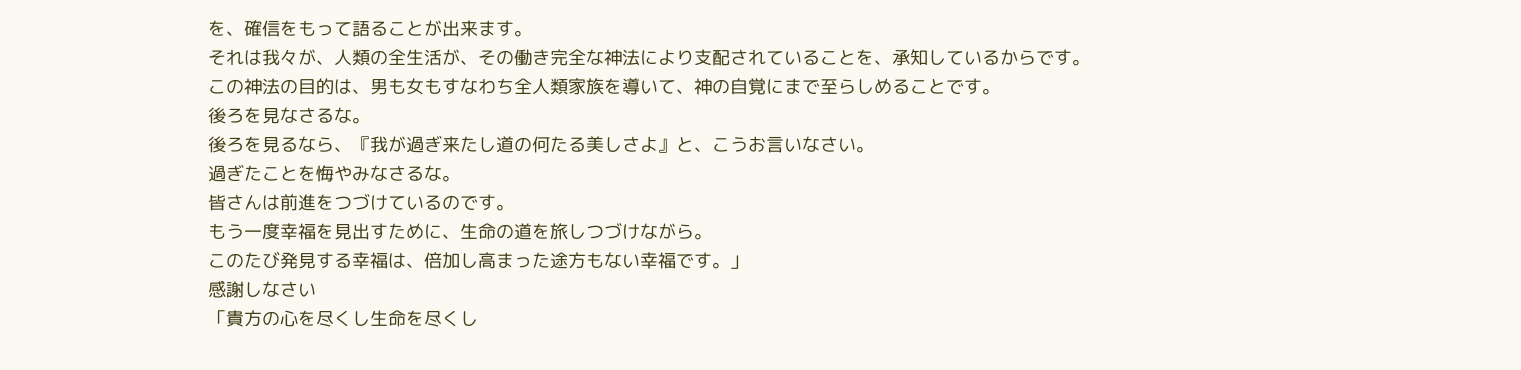を、確信をもって語ることが出来ます。
それは我々が、人類の全生活が、その働き完全な神法により支配されていることを、承知しているからです。
この神法の目的は、男も女もすなわち全人類家族を導いて、神の自覚にまで至らしめることです。
後ろを見なさるな。
後ろを見るなら、『我が過ぎ来たし道の何たる美しさよ』と、こうお言いなさい。
過ぎたことを悔やみなさるな。
皆さんは前進をつづけているのです。
もう一度幸福を見出すために、生命の道を旅しつづけながら。
このたび発見する幸福は、倍加し高まった途方もない幸福です。」
感謝しなさい
「貴方の心を尽くし生命を尽くし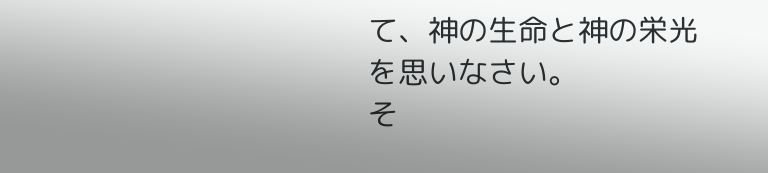て、神の生命と神の栄光を思いなさい。
そ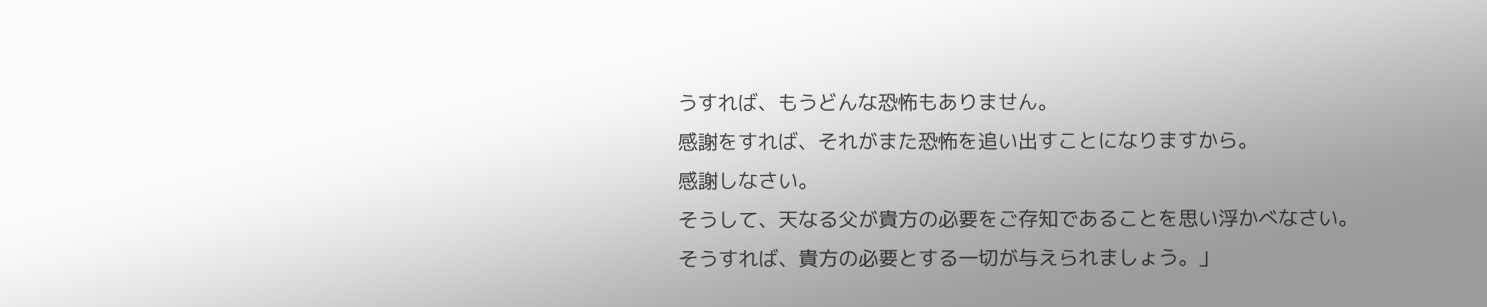うすれば、もうどんな恐怖もありません。
感謝をすれば、それがまた恐怖を追い出すことになりますから。
感謝しなさい。
そうして、天なる父が貴方の必要をご存知であることを思い浮かべなさい。
そうすれば、貴方の必要とする一切が与えられましょう。」